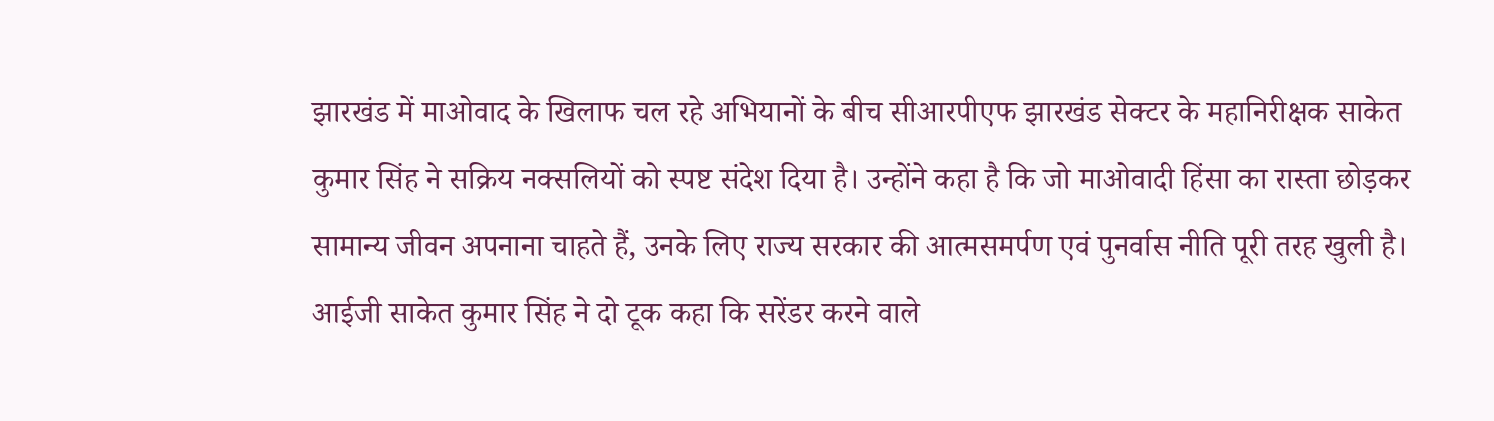झारखंड में माओवाद के खिलाफ चल रहे अभियानों के बीच सीआरपीएफ झारखंड सेक्टर के महानिरीक्षक साकेत कुमार सिंह ने सक्रिय नक्सलियों को स्पष्ट संदेश दिया है। उन्होंने कहा है कि जो माओवादी हिंसा का रास्ता छोड़कर सामान्य जीवन अपनाना चाहते हैं, उनके लिए राज्य सरकार की आत्मसमर्पण एवं पुनर्वास नीति पूरी तरह खुली है।
आईजी साकेत कुमार सिंह ने दो टूक कहा कि सरेंडर करने वाले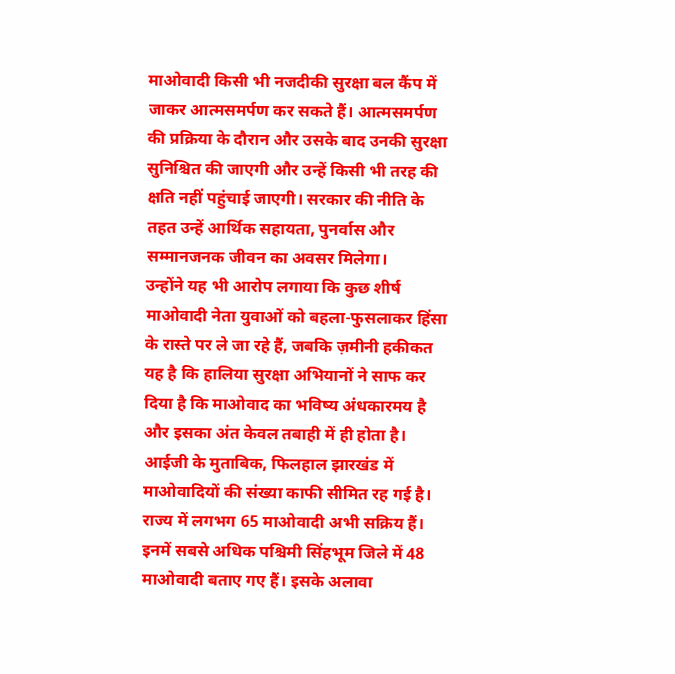माओवादी किसी भी नजदीकी सुरक्षा बल कैंप में जाकर आत्मसमर्पण कर सकते हैं। आत्मसमर्पण की प्रक्रिया के दौरान और उसके बाद उनकी सुरक्षा सुनिश्चित की जाएगी और उन्हें किसी भी तरह की क्षति नहीं पहुंचाई जाएगी। सरकार की नीति के तहत उन्हें आर्थिक सहायता, पुनर्वास और सम्मानजनक जीवन का अवसर मिलेगा।
उन्होंने यह भी आरोप लगाया कि कुछ शीर्ष माओवादी नेता युवाओं को बहला-फुसलाकर हिंसा के रास्ते पर ले जा रहे हैं, जबकि ज़मीनी हकीकत यह है कि हालिया सुरक्षा अभियानों ने साफ कर दिया है कि माओवाद का भविष्य अंधकारमय है और इसका अंत केवल तबाही में ही होता है।
आईजी के मुताबिक, फिलहाल झारखंड में माओवादियों की संख्या काफी सीमित रह गई है। राज्य में लगभग 65 माओवादी अभी सक्रिय हैं। इनमें सबसे अधिक पश्चिमी सिंहभूम जिले में 48 माओवादी बताए गए हैं। इसके अलावा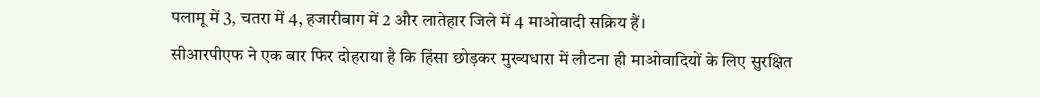पलामू में 3, चतरा में 4, हजारीबाग में 2 और लातेहार जिले में 4 माओवादी सक्रिय हैं।
सीआरपीएफ ने एक बार फिर दोहराया है कि हिंसा छोड़कर मुख्यधारा में लौटना ही माओवादियों के लिए सुरक्षित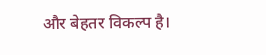और बेहतर विकल्प है।